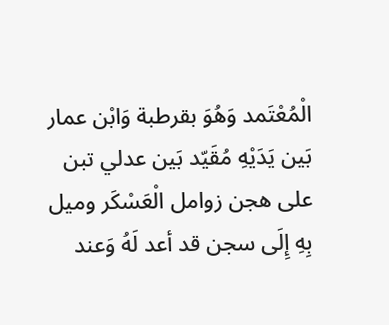الْمُعْتَمد وَهُوَ بقرطبة وَابْن عمار بَين يَدَيْهِ مُقَيّد بَين عدلي تبن على هجن زوامل الْعَسْكَر وميل بِهِ إِلَى سجن قد أعد لَهُ وَعند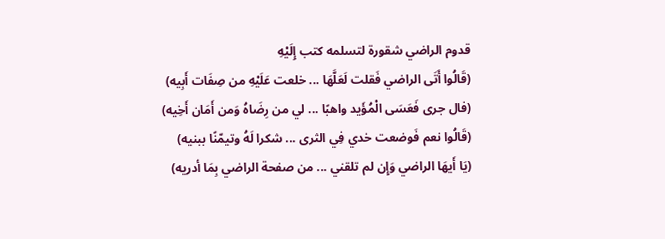قدوم الراضي شقورة لتسلمه كتب إِلَيْهِ
(قَالُوا أَتَى الراضي فَقلت لَعَلَّهَا ... خلعت عَلَيْهِ من صِفَات أَبِيه)
(فال جرى فَعَسَى الْمُؤَيد واهبًا ... لي من رِضَاهُ وَمن أَمَان أَخِيه)
(قَالُوا نعم فَوضعت خدي فِي الثرى ... شكرا لَهُ وتيمّنًا ببنيه)
(يَا أَيهَا الراضي وَإِن لم تلقني ... من صفحة الراضي بِمَا أدريه)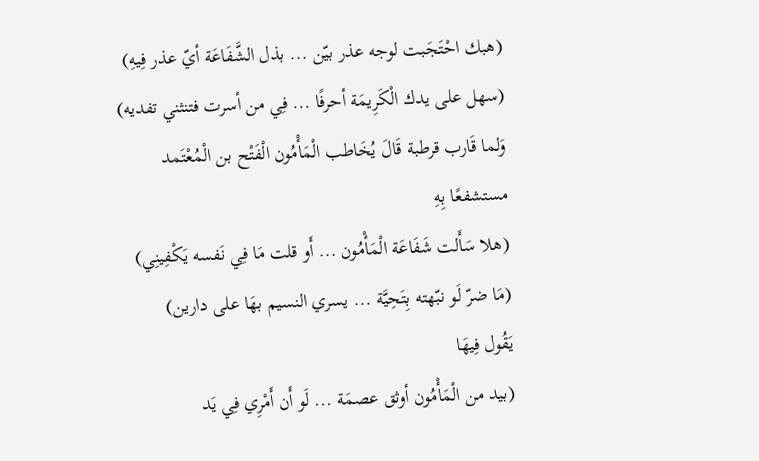(هبك احْتَجَبت لوجه عذر بيّن ... بذل الشَّفَاعَة أيّ عذر فِيهِ)
(سهل على يدك الْكَرِيمَة أحرفًا ... فِي من أسرت فتنثني تفديه)
وَلما قَارب قرطبة قَالَ يُخَاطب الْمَأْمُون الْفَتْح بن الْمُعْتَمد مستشفعًا بِهِ
(هلا سَأَلت شَفَاعَة الْمَأْمُون ... أَو قلت مَا فِي نَفسه يَكْفِينِي)
(مَا ضرّ لَو نبّهته بِتَحِيَّة ... يسري النسيم بهَا على دارين)
يَقُول فِيهَا
(بيد من الْمَأْمُون أوثق عصمَة ... لَو أَن أَمْرِي فِي يَد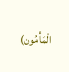الْمَأْمُون)